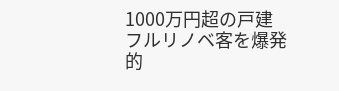1000万円超の戸建フルリノベ客を爆発的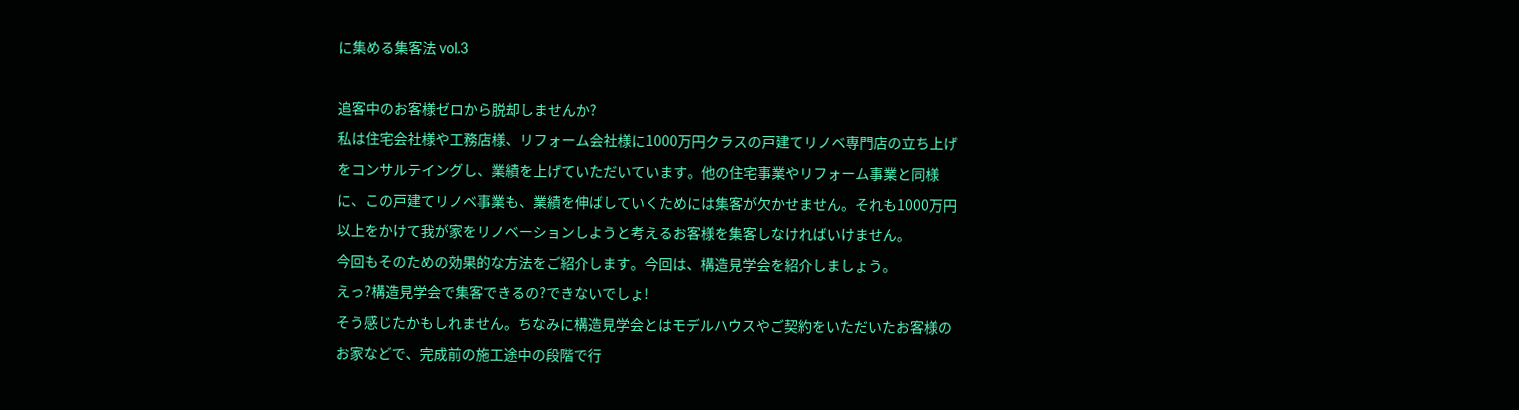に集める集客法 vol.3

追客中のお客様ゼロから脱却しませんか?
私は住宅会社様や工務店様、リフォーム会社様に1000万円クラスの戸建てリノベ専門店の立ち上げをコンサルテイングし、業績を上げていただいています。他の住宅事業やリフォーム事業と同様に、この戸建てリノベ事業も、業績を伸ばしていくためには集客が欠かせません。それも1000万円以上をかけて我が家をリノベーションしようと考えるお客様を集客しなければいけません。
今回もそのための効果的な方法をご紹介します。今回は、構造見学会を紹介しましょう。
えっ?構造見学会で集客できるの?できないでしょ!
そう感じたかもしれません。ちなみに構造見学会とはモデルハウスやご契約をいただいたお客様のお家などで、完成前の施工途中の段階で行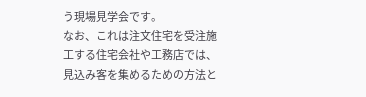う現場見学会です。
なお、これは注文住宅を受注施工する住宅会社や工務店では、見込み客を集めるための方法と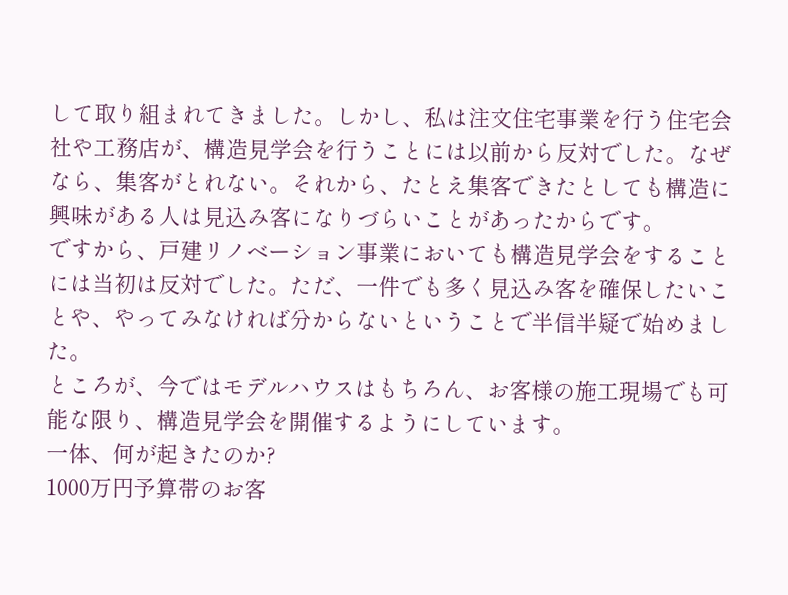して取り組まれてきました。しかし、私は注文住宅事業を行う住宅会社や工務店が、構造見学会を行うことには以前から反対でした。なぜなら、集客がとれない。それから、たとえ集客できたとしても構造に興味がある人は見込み客になりづらいことがあったからです。
ですから、戸建リノベーション事業においても構造見学会をすることには当初は反対でした。ただ、一件でも多く見込み客を確保したいことや、やってみなければ分からないということで半信半疑で始めました。
ところが、今ではモデルハウスはもちろん、お客様の施工現場でも可能な限り、構造見学会を開催するようにしています。
一体、何が起きたのか?
1000万円予算帯のお客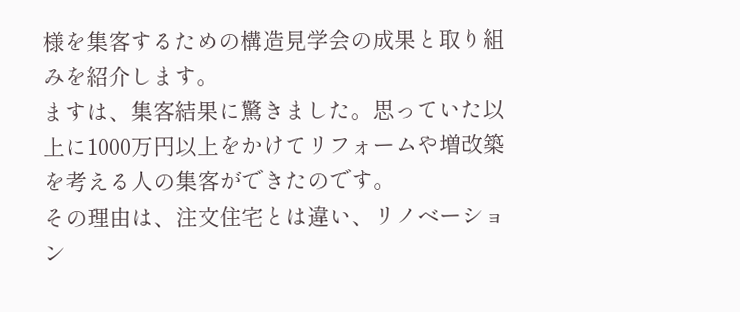様を集客するための構造見学会の成果と取り組みを紹介します。
ますは、集客結果に驚きました。思っていた以上に1000万円以上をかけてリフォームや増改築を考える人の集客ができたのです。
その理由は、注文住宅とは違い、リノベーション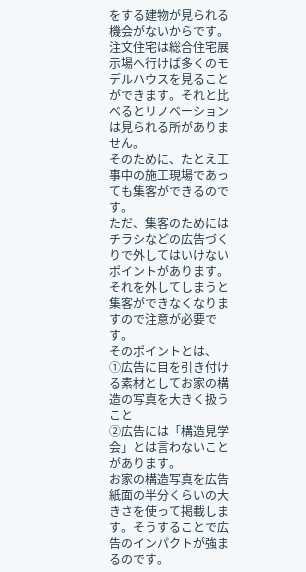をする建物が見られる機会がないからです。注文住宅は総合住宅展示場へ行けば多くのモデルハウスを見ることができます。それと比べるとリノベーションは見られる所がありません。
そのために、たとえ工事中の施工現場であっても集客ができるのです。
ただ、集客のためにはチラシなどの広告づくりで外してはいけないポイントがあります。それを外してしまうと集客ができなくなりますので注意が必要です。
そのポイントとは、
①広告に目を引き付ける素材としてお家の構造の写真を大きく扱うこと
②広告には「構造見学会」とは言わないこと
があります。
お家の構造写真を広告紙面の半分くらいの大きさを使って掲載します。そうすることで広告のインパクトが強まるのです。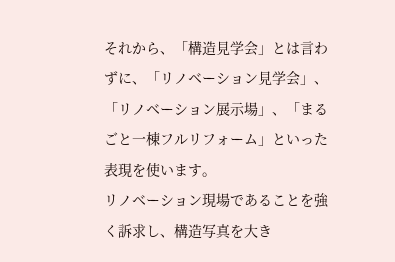それから、「構造見学会」とは言わずに、「リノベーション見学会」、「リノベーション展示場」、「まるごと一棟フルリフォーム」といった表現を使います。
リノベーション現場であることを強く訴求し、構造写真を大き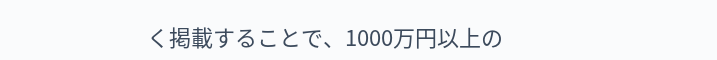く掲載することで、1000万円以上の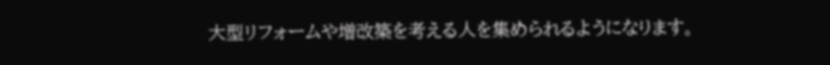大型リフォームや増改築を考える人を集められるようになります。